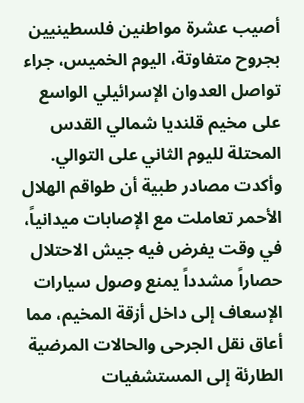أصيب عشرة مواطنين فلسطينيين بجروح متفاوتة، اليوم الخميس، جراء تواصل العدوان الإسرائيلي الواسع على مخيم قلنديا شمالي القدس المحتلة لليوم الثاني على التوالي. وأكدت مصادر طبية أن طواقم الهلال الأحمر تعاملت مع الإصابات ميدانياً، في وقت يفرض فيه جيش الاحتلال حصاراً مشدداً يمنع وصول سيارات الإسعاف إلى داخل أزقة المخيم، مما أعاق نقل الجرحى والحالات المرضية الطارئة إلى المستشفيات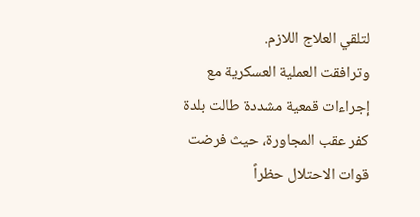لتلقي العلاج اللازم.
وترافقت العملية العسكرية مع إجراءات قمعية مشددة طالت بلدة كفر عقب المجاورة، حيث فرضت قوات الاحتلال حظراً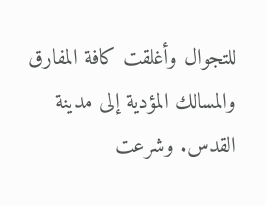للتجوال وأغلقت كافة المفارق والمسالك المؤدية إلى مدينة القدس. وشرعت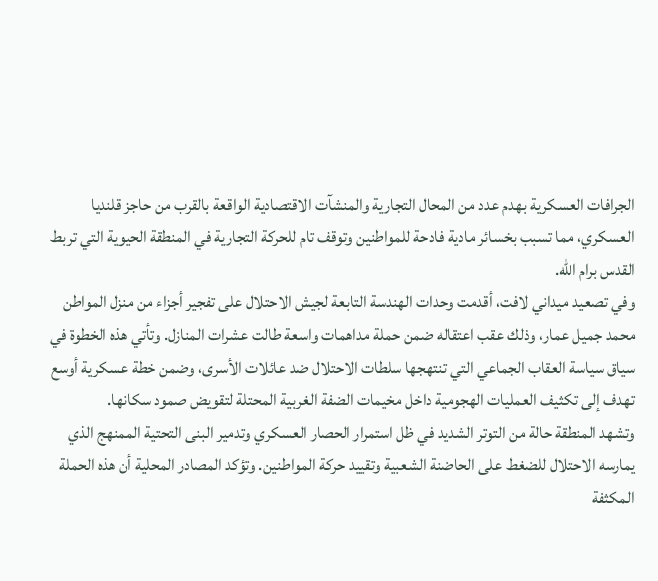الجرافات العسكرية بهدم عدد من المحال التجارية والمنشآت الاقتصادية الواقعة بالقرب من حاجز قلنديا العسكري، مما تسبب بخسائر مادية فادحة للمواطنين وتوقف تام للحركة التجارية في المنطقة الحيوية التي تربط القدس برام الله.
وفي تصعيد ميداني لافت، أقدمت وحدات الهندسة التابعة لجيش الاحتلال على تفجير أجزاء من منزل المواطن محمد جميل عمار، وذلك عقب اعتقاله ضمن حملة مداهمات واسعة طالت عشرات المنازل. وتأتي هذه الخطوة في سياق سياسة العقاب الجماعي التي تنتهجها سلطات الاحتلال ضد عائلات الأسرى، وضمن خطة عسكرية أوسع تهدف إلى تكثيف العمليات الهجومية داخل مخيمات الضفة الغربية المحتلة لتقويض صمود سكانها.
وتشهد المنطقة حالة من التوتر الشديد في ظل استمرار الحصار العسكري وتدمير البنى التحتية الممنهج الذي يمارسه الاحتلال للضغط على الحاضنة الشعبية وتقييد حركة المواطنين. وتؤكد المصادر المحلية أن هذه الحملة المكثفة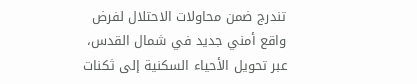تندرج ضمن محاولات الاحتلال لفرض واقع أمني جديد في شمال القدس، عبر تحويل الأحياء السكنية إلى ثكنات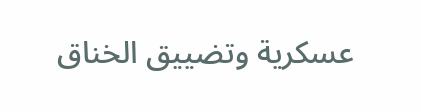عسكرية وتضييق الخناق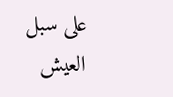على سبل العيش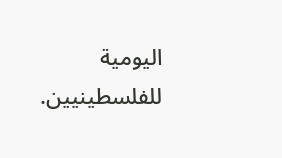اليومية للفلسطينيين.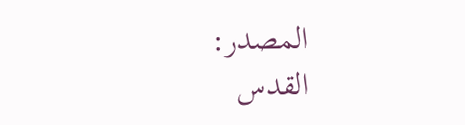المصدر:
القدس